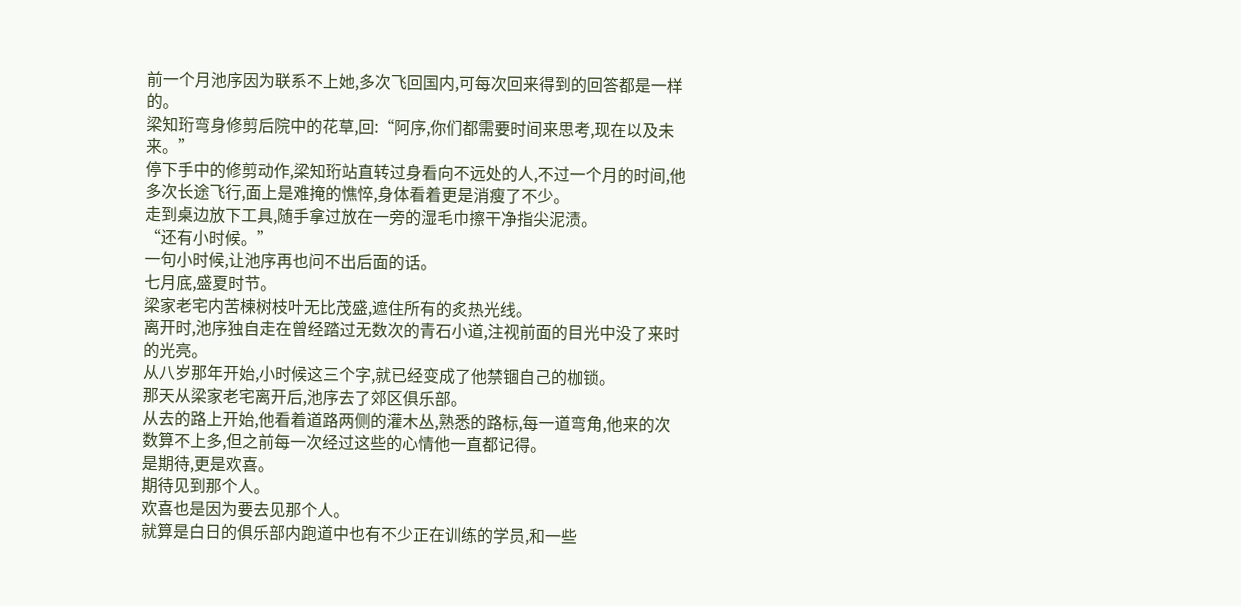前一个月池序因为联系不上她,多次飞回国内,可每次回来得到的回答都是一样的。
梁知珩弯身修剪后院中的花草,回:“阿序,你们都需要时间来思考,现在以及未来。”
停下手中的修剪动作,梁知珩站直转过身看向不远处的人,不过一个月的时间,他多次长途飞行,面上是难掩的憔悴,身体看着更是消瘦了不少。
走到桌边放下工具,随手拿过放在一旁的湿毛巾擦干净指尖泥渍。
“还有小时候。”
一句小时候,让池序再也问不出后面的话。
七月底,盛夏时节。
梁家老宅内苦楝树枝叶无比茂盛,遮住所有的炙热光线。
离开时,池序独自走在曾经踏过无数次的青石小道,注视前面的目光中没了来时的光亮。
从八岁那年开始,小时候这三个字,就已经变成了他禁锢自己的枷锁。
那天从梁家老宅离开后,池序去了郊区俱乐部。
从去的路上开始,他看着道路两侧的灌木丛,熟悉的路标,每一道弯角,他来的次数算不上多,但之前每一次经过这些的心情他一直都记得。
是期待,更是欢喜。
期待见到那个人。
欢喜也是因为要去见那个人。
就算是白日的俱乐部内跑道中也有不少正在训练的学员,和一些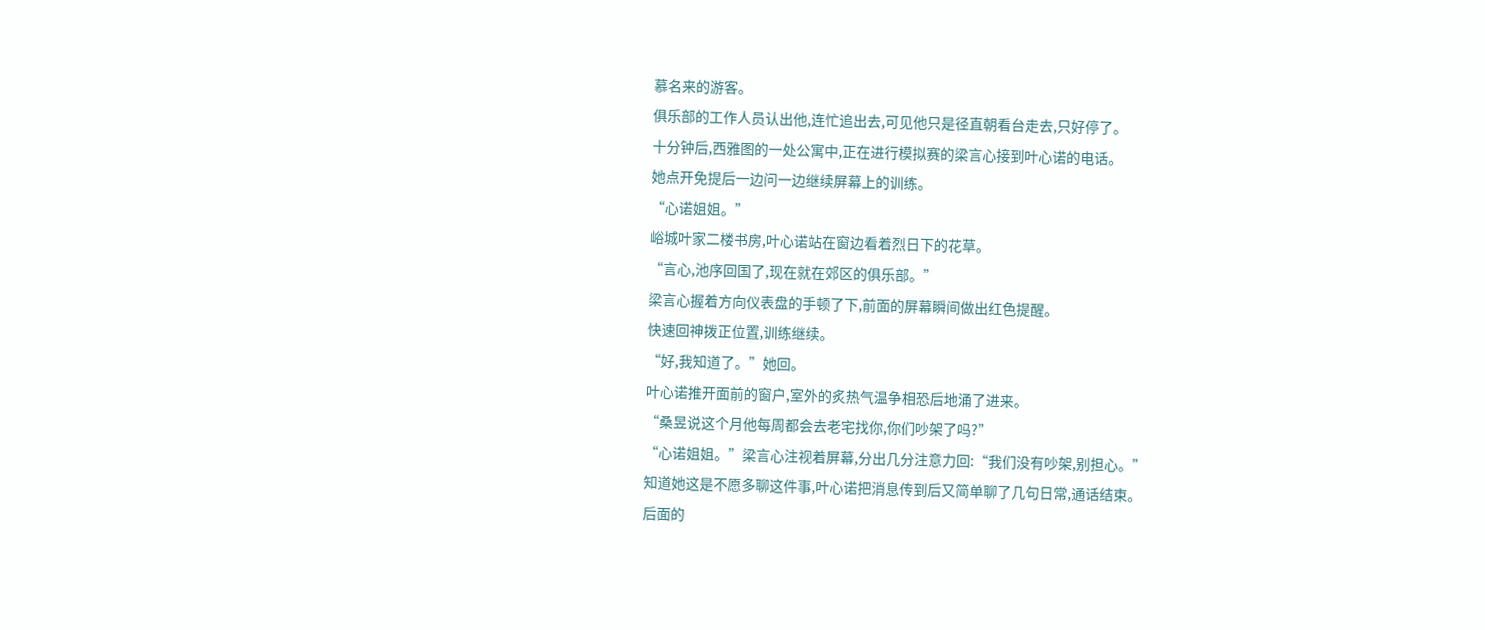慕名来的游客。
俱乐部的工作人员认出他,连忙追出去,可见他只是径直朝看台走去,只好停了。
十分钟后,西雅图的一处公寓中,正在进行模拟赛的梁言心接到叶心诺的电话。
她点开免提后一边问一边继续屏幕上的训练。
“心诺姐姐。”
峪城叶家二楼书房,叶心诺站在窗边看着烈日下的花草。
“言心,池序回国了,现在就在郊区的俱乐部。”
梁言心握着方向仪表盘的手顿了下,前面的屏幕瞬间做出红色提醒。
快速回神拨正位置,训练继续。
“好,我知道了。”她回。
叶心诺推开面前的窗户,室外的炙热气温争相恐后地涌了进来。
“桑昱说这个月他每周都会去老宅找你,你们吵架了吗?”
“心诺姐姐。”梁言心注视着屏幕,分出几分注意力回:“我们没有吵架,别担心。”
知道她这是不愿多聊这件事,叶心诺把消息传到后又简单聊了几句日常,通话结束。
后面的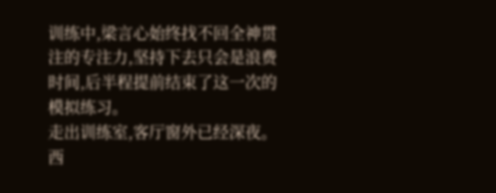训练中,梁言心始终找不回全神贯注的专注力,坚持下去只会是浪费时间,后半程提前结束了这一次的模拟练习。
走出训练室,客厅窗外已经深夜。
西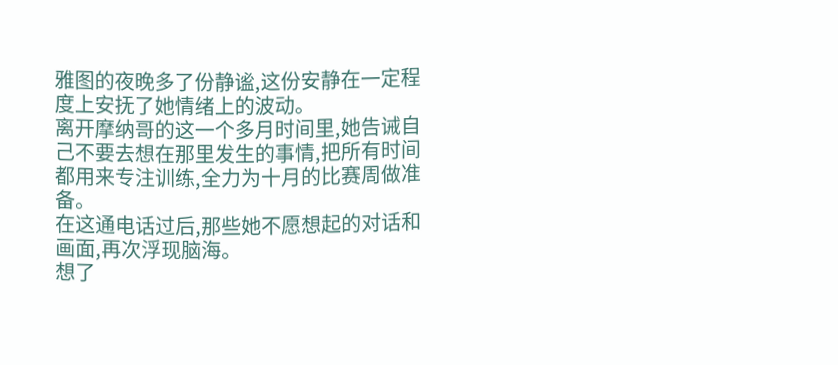雅图的夜晚多了份静谧,这份安静在一定程度上安抚了她情绪上的波动。
离开摩纳哥的这一个多月时间里,她告诫自己不要去想在那里发生的事情,把所有时间都用来专注训练,全力为十月的比赛周做准备。
在这通电话过后,那些她不愿想起的对话和画面,再次浮现脑海。
想了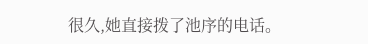很久,她直接拨了池序的电话。